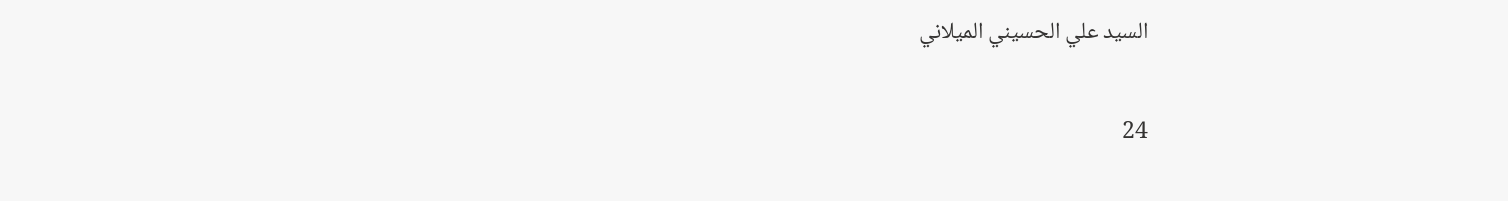السيد علي الحسيني الميلاني

24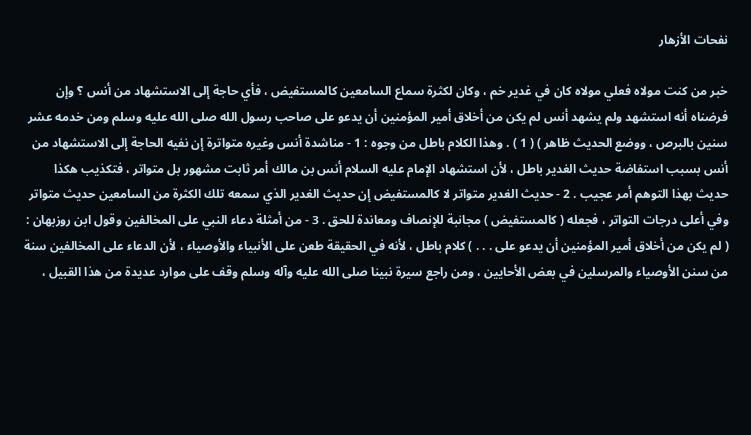نفحات الأزهار

خبر من كنت مولاه فعلي مولاه كان في غدير خم ، وكان لكثرة سماع السامعين كالمستفيض ، فأي حاجة إلى الاستشهاد من أنس ؟ وإن فرضناه أنه استشهد ولم يشهد أنس لم يكن من أخلاق أمير المؤمنين أن يدعو على صاحب رسول الله صلى الله عليه وسلم ومن خدمه عشر سنين بالبرص ، ووضع الحديث ظاهر ) ( 1 ) . وهذا الكلام باطل من وجوه : 1 - مناشدة أنس وغيره متواترة إن نفيه الحاجة إلى الاستشهاد من أنس بسبب استفاضة حديث الغدير باطل ، لأن استشهاد الإمام عليه السلام أنس بن مالك أمر ثابت مشهور بل متواتر ، فتكذيب هكذا حديث بهذا التوهم أمر عجيب . 2 - حديث الغدير متواتر لا كالمستفيض إن حديث الغدير الذي سمعه تلك الكثرة من السامعين حديث متواتر وفي أعلى درجات التواتر ، فجعله ( كالمستفيض ) مجانبة للإنصاف ومعاندة للحق . 3 - من أمثلة دعاء النبي على المخالفين وقول ابن روزبهان : ( لم يكن من أخلاق أمير المؤمنين أن يدعو على . . . ) كلام باطل ، لأنه في الحقيقة طعن على الأنبياء والأوصياء ، لأن الدعاء على المخالفين سنة من سنن الأوصياء والمرسلين في بعض الأحايين ، ومن راجع سيرة نبينا صلى الله عليه وآله وسلم وقف على موارد عديدة من هذا القبيل ،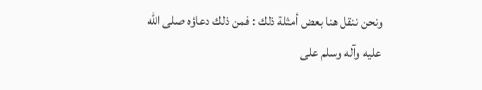ونحن ننقل هنا بعض أمثلة ذلك : فمن ذلك دعاؤه صلى الله عليه وآله وسلم على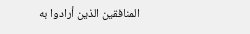المنافقين الذين أرادوا به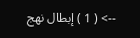--> ( 1 ) إبطال نهج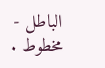الباطل - مخطوط .